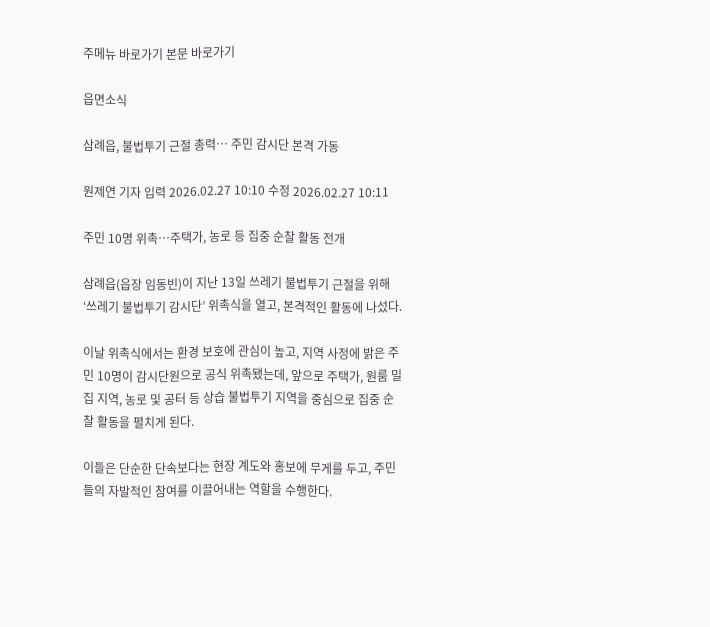주메뉴 바로가기 본문 바로가기

읍면소식

삼례읍, 불법투기 근절 총력… 주민 감시단 본격 가동

원제연 기자 입력 2026.02.27 10:10 수정 2026.02.27 10:11

주민 10명 위촉…주택가, 농로 등 집중 순찰 활동 전개

삼례읍(읍장 임동빈)이 지난 13일 쓰레기 불법투기 근절을 위해 ‘쓰레기 불법투기 감시단’ 위촉식을 열고, 본격적인 활동에 나섰다.

이날 위촉식에서는 환경 보호에 관심이 높고, 지역 사정에 밝은 주민 10명이 감시단원으로 공식 위촉됐는데, 앞으로 주택가, 원룸 밀집 지역, 농로 및 공터 등 상습 불법투기 지역을 중심으로 집중 순찰 활동을 펼치게 된다.

이들은 단순한 단속보다는 현장 계도와 홍보에 무게를 두고, 주민들의 자발적인 참여를 이끌어내는 역할을 수행한다.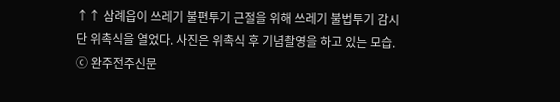↑↑ 삼례읍이 쓰레기 불편투기 근절을 위해 쓰레기 불법투기 감시단 위촉식을 열었다. 사진은 위촉식 후 기념촬영을 하고 있는 모습.
ⓒ 완주전주신문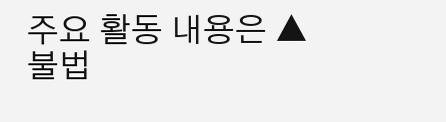주요 활동 내용은 ▲불법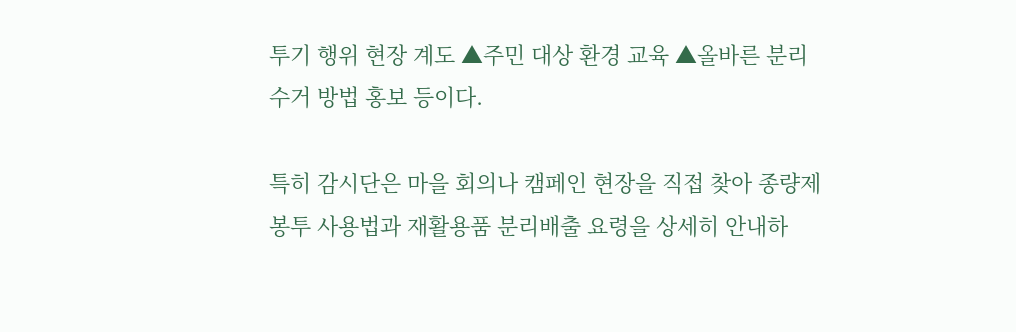투기 행위 현장 계도 ▲주민 대상 환경 교육 ▲올바른 분리수거 방법 홍보 등이다.

특히 감시단은 마을 회의나 캠페인 현장을 직접 찾아 종량제 봉투 사용법과 재활용품 분리배출 요령을 상세히 안내하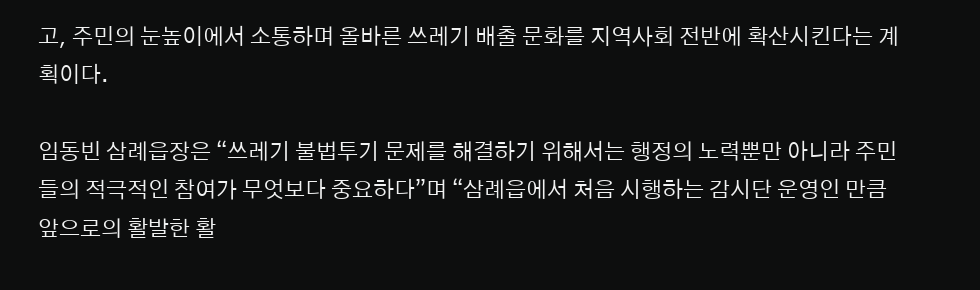고, 주민의 눈높이에서 소통하며 올바른 쓰레기 배출 문화를 지역사회 전반에 확산시킨다는 계획이다.

임동빈 삼례읍장은 “쓰레기 불법투기 문제를 해결하기 위해서는 행정의 노력뿐만 아니라 주민들의 적극적인 참여가 무엇보다 중요하다”며 “삼례읍에서 처음 시행하는 감시단 운영인 만큼 앞으로의 활발한 활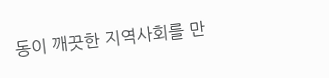동이 깨끗한 지역사회를 만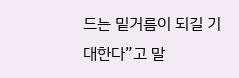드는 밑거름이 되길 기대한다”고 말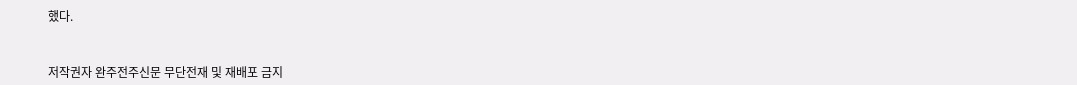했다.



저작권자 완주전주신문 무단전재 및 재배포 금지